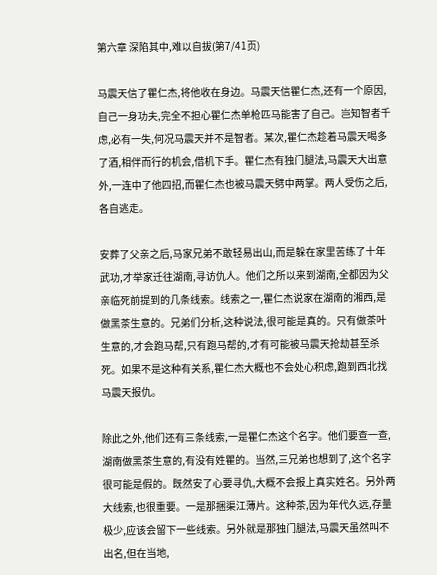第六章 深陷其中,难以自拔(第7/41页)

马震天信了瞿仁杰,将他收在身边。马震天信瞿仁杰,还有一个原因,自己一身功夫,完全不担心瞿仁杰单枪匹马能害了自己。岂知智者千虑,必有一失,何况马震天并不是智者。某次,瞿仁杰趁着马震天喝多了酒,相伴而行的机会,借机下手。瞿仁杰有独门腿法,马震天大出意外,一连中了他四招,而瞿仁杰也被马震天劈中两掌。两人受伤之后,各自逃走。

安葬了父亲之后,马家兄弟不敢轻易出山,而是躲在家里苦练了十年武功,才举家迁往湖南,寻访仇人。他们之所以来到湖南,全都因为父亲临死前提到的几条线索。线索之一,瞿仁杰说家在湖南的湘西,是做黑茶生意的。兄弟们分析,这种说法,很可能是真的。只有做茶叶生意的,才会跑马帮,只有跑马帮的,才有可能被马震天抢劫甚至杀死。如果不是这种有关系,瞿仁杰大概也不会处心积虑,跑到西北找马震天报仇。

除此之外,他们还有三条线索,一是瞿仁杰这个名字。他们要查一查,湖南做黑茶生意的,有没有姓瞿的。当然,三兄弟也想到了,这个名字很可能是假的。既然安了心要寻仇,大概不会报上真实姓名。另外两大线索,也很重要。一是那捆渠江薄片。这种茶,因为年代久远,存量极少,应该会留下一些线索。另外就是那独门腿法,马震天虽然叫不出名,但在当地,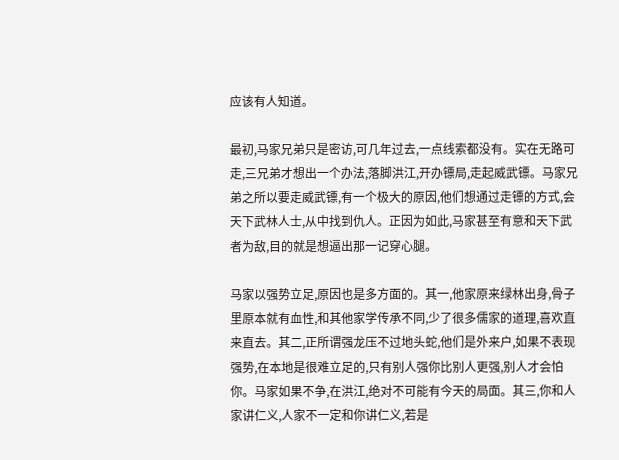应该有人知道。

最初,马家兄弟只是密访,可几年过去,一点线索都没有。实在无路可走,三兄弟才想出一个办法,落脚洪江,开办镖局,走起威武镖。马家兄弟之所以要走威武镖,有一个极大的原因,他们想通过走镖的方式,会天下武林人士,从中找到仇人。正因为如此,马家甚至有意和天下武者为敌,目的就是想逼出那一记穿心腿。

马家以强势立足,原因也是多方面的。其一,他家原来绿林出身,骨子里原本就有血性,和其他家学传承不同,少了很多儒家的道理,喜欢直来直去。其二,正所谓强龙压不过地头蛇,他们是外来户,如果不表现强势,在本地是很难立足的,只有别人强你比别人更强,别人才会怕你。马家如果不争,在洪江,绝对不可能有今天的局面。其三,你和人家讲仁义,人家不一定和你讲仁义,若是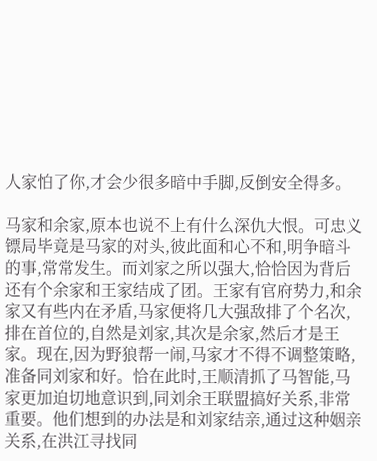人家怕了你,才会少很多暗中手脚,反倒安全得多。

马家和余家,原本也说不上有什么深仇大恨。可忠义镖局毕竟是马家的对头,彼此面和心不和,明争暗斗的事,常常发生。而刘家之所以强大,恰恰因为背后还有个余家和王家结成了团。王家有官府势力,和余家又有些内在矛盾,马家便将几大强敌排了个名次,排在首位的,自然是刘家,其次是余家,然后才是王家。现在,因为野狼帮一闹,马家才不得不调整策略,准备同刘家和好。恰在此时,王顺清抓了马智能,马家更加迫切地意识到,同刘余王联盟搞好关系,非常重要。他们想到的办法是和刘家结亲,通过这种姻亲关系,在洪江寻找同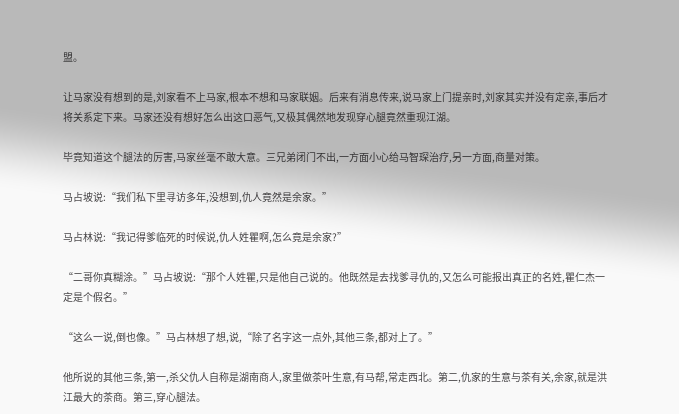盟。

让马家没有想到的是,刘家看不上马家,根本不想和马家联姻。后来有消息传来,说马家上门提亲时,刘家其实并没有定亲,事后才将关系定下来。马家还没有想好怎么出这口恶气,又极其偶然地发现穿心腿竟然重现江湖。

毕竟知道这个腿法的厉害,马家丝毫不敢大意。三兄弟闭门不出,一方面小心给马智琛治疗,另一方面,商量对策。

马占坡说:“我们私下里寻访多年,没想到,仇人竟然是余家。”

马占林说:“我记得爹临死的时候说,仇人姓瞿啊,怎么竟是余家?”

“二哥你真糊涂。”马占坡说:“那个人姓瞿,只是他自己说的。他既然是去找爹寻仇的,又怎么可能报出真正的名姓,瞿仁杰一定是个假名。”

“这么一说,倒也像。”马占林想了想,说,“除了名字这一点外,其他三条,都对上了。”

他所说的其他三条,第一,杀父仇人自称是湖南商人,家里做茶叶生意,有马帮,常走西北。第二,仇家的生意与茶有关,余家,就是洪江最大的茶商。第三,穿心腿法。